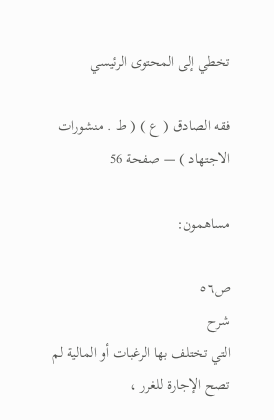تخطي إلى المحتوى الرئيسي

فقه الصادق ( ع ) ( ط . منشورات الاجتهاد ) — صفحة 56

مساهمون:

ص٥٦
شرح
التي تختلف بها الرغبات أو المالية لم تصح الإجارة للغرر ،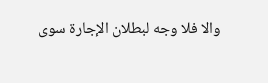والا فلا وجه لبطلان الإجارة سوى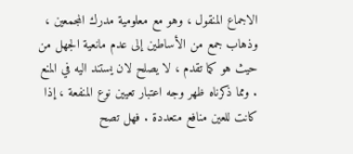الاجماع المنقول ، وهو مع معلومية مدرك المجمعين ، وذهاب جمع من الأساطين إلى عدم مانعية الجهل من حيث هو كما تقدم ، لا يصلح لان يستند اليه في المنع . ومما ذكرناه ظهر وجه اعتبار تعيين نوع المنفعة ، إذا كانت للعين منافع متعددة . فهل تصح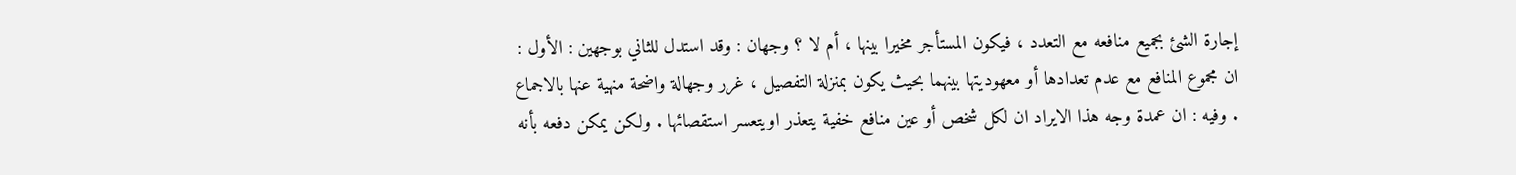إجارة الشئ بجميع منافعه مع التعدد ، فيكون المستأجر مخيرا بينها ، أم لا ؟ وجهان : وقد استدل للثاني بوجهين : الأول : ان مجموع المنافع مع عدم تعدادها أو معهوديتها بينهما بحيث يكون بمنزلة التفصيل ، غرر وجهالة واضحة منهية عنها بالاجماع . وفيه : ان عمدة وجه هذا الايراد ان لكل شخص أو عين منافع خفية يتعذر اويتعسر استقصائها . ولكن يمكن دفعه بأنه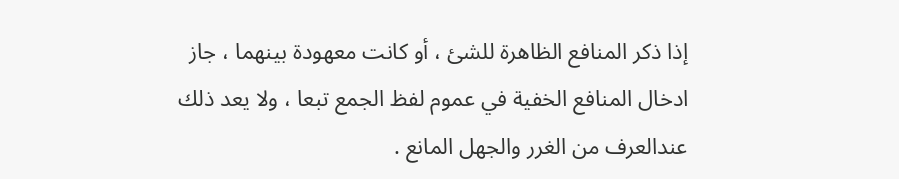إذا ذكر المنافع الظاهرة للشئ ، أو كانت معهودة بينهما ، جاز ادخال المنافع الخفية في عموم لفظ الجمع تبعا ، ولا يعد ذلك عندالعرف من الغرر والجهل المانع .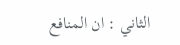الثاني : ان المنافع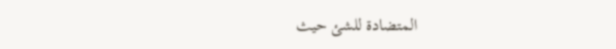المتضادة للشئ حيث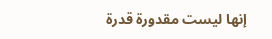إنها ليست مقدورة قدرة